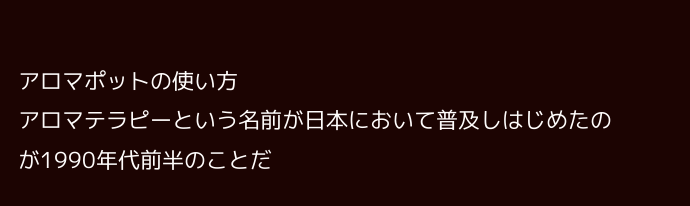アロマポットの使い方
アロマテラピーという名前が日本において普及しはじめたのが1990年代前半のことだ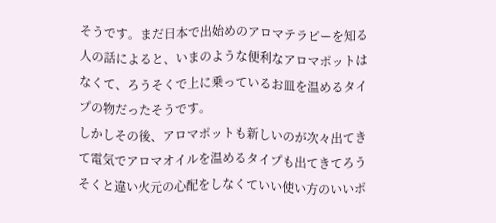そうです。まだ日本で出始めのアロマテラピーを知る人の話によると、いまのような便利なアロマポットはなくて、ろうそくで上に乗っているお皿を温めるタイプの物だったそうです。
しかしその後、アロマポットも新しいのが次々出てきて電気でアロマオイルを温めるタイプも出てきてろうそくと違い火元の心配をしなくていい使い方のいいポ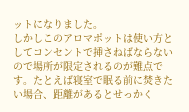ットになりました。
しかしこのアロマポットは使い方としてコンセントで挿さねばならないので場所が限定されるのが難点です。たとえば寝室で眠る前に焚きたい場合、距離があるとせっかく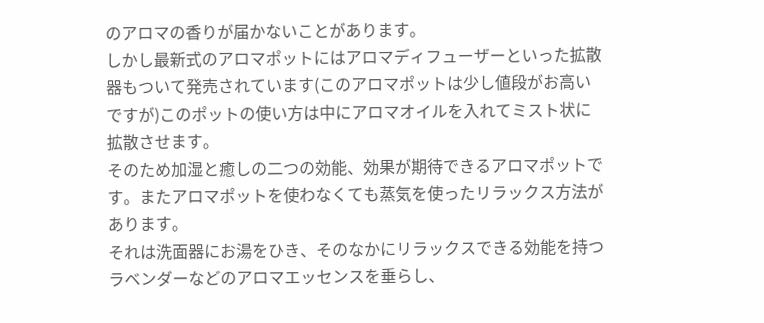のアロマの香りが届かないことがあります。
しかし最新式のアロマポットにはアロマディフューザーといった拡散器もついて発売されています(このアロマポットは少し値段がお高いですが)このポットの使い方は中にアロマオイルを入れてミスト状に拡散させます。
そのため加湿と癒しの二つの効能、効果が期待できるアロマポットです。またアロマポットを使わなくても蒸気を使ったリラックス方法があります。
それは洗面器にお湯をひき、そのなかにリラックスできる効能を持つラベンダーなどのアロマエッセンスを垂らし、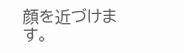顔を近づけます。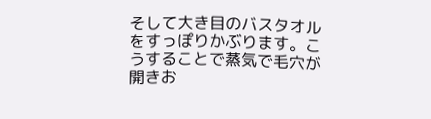そして大き目のバスタオルをすっぽりかぶります。こうすることで蒸気で毛穴が開きお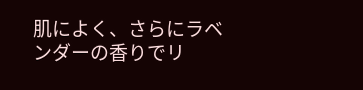肌によく、さらにラベンダーの香りでリ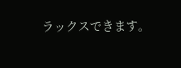ラックスできます。